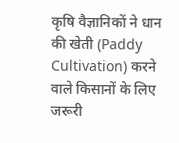कृषि वैज्ञानिकों ने धान की खेती (Paddy Cultivation) करने वाले किसानों के लिए जरूरी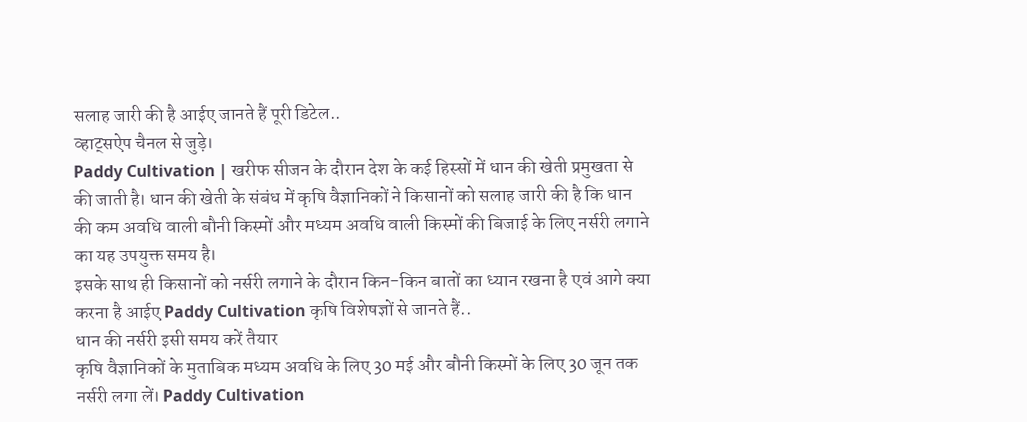सलाह जारी की है आईए जानते हैं पूरी डिटेल..
व्हाट्सऐप चैनल से जुड़े।
Paddy Cultivation | खरीफ सीजन के दौरान देश के कई हिस्सों में धान की खेती प्रमुखता से की जाती है। धान की खेती के संबंध में कृषि वैज्ञानिकों ने किसानों को सलाह जारी की है कि धान की कम अवधि वाली बौनी किस्मों और मध्यम अवधि वाली किस्मों की बिजाई के लिए नर्सरी लगाने का यह उपयुक्त समय है।
इसके साथ ही किसानों को नर्सरी लगाने के दौरान किन-किन बातों का ध्यान रखना है एवं आगे क्या करना है आईए Paddy Cultivation कृषि विशेषज्ञों से जानते हैं..
धान की नर्सरी इसी समय करें तैयार
कृषि वैज्ञानिकों के मुताबिक मध्यम अवधि के लिए 30 मई और बौनी किस्मों के लिए 30 जून तक नर्सरी लगा लें। Paddy Cultivation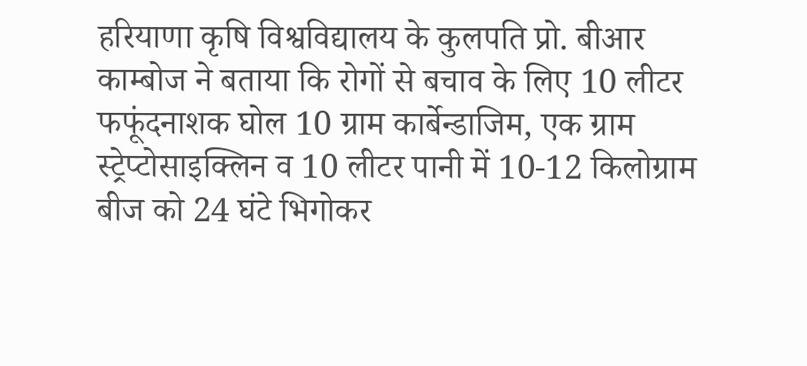हरियाणा कृषि विश्वविद्यालय के कुलपति प्रो. बीआर काम्बोज ने बताया कि रोगों से बचाव के लिए 10 लीटर फफूंदनाशक घोल 10 ग्राम कार्बेन्डाजिम, एक ग्राम स्ट्रेप्टोसाइक्लिन व 10 लीटर पानी में 10-12 किलोग्राम बीज को 24 घंटे भिगोकर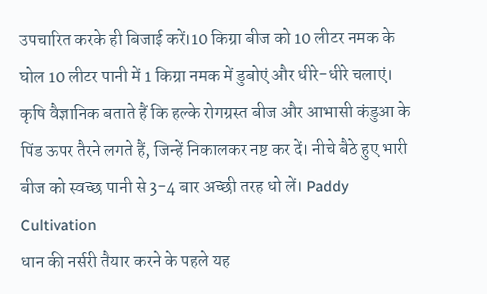उपचारित करके ही बिजाई करें।10 किग्रा बीज को 10 लीटर नमक के घोल 10 लीटर पानी में 1 किग्रा नमक में डुबोएं और धीरे-धीरे चलाएं।
कृषि वैज्ञानिक बताते हैं कि हल्के रोगग्रस्त बीज और आभासी कंडुआ के पिंड ऊपर तैरने लगते हैं, जिन्हें निकालकर नष्ट कर दें। नीचे बैठे हुए भारी बीज को स्वच्छ पानी से 3-4 बार अच्छी तरह धो लें। Paddy Cultivation
धान की नर्सरी तैयार करने के पहले यह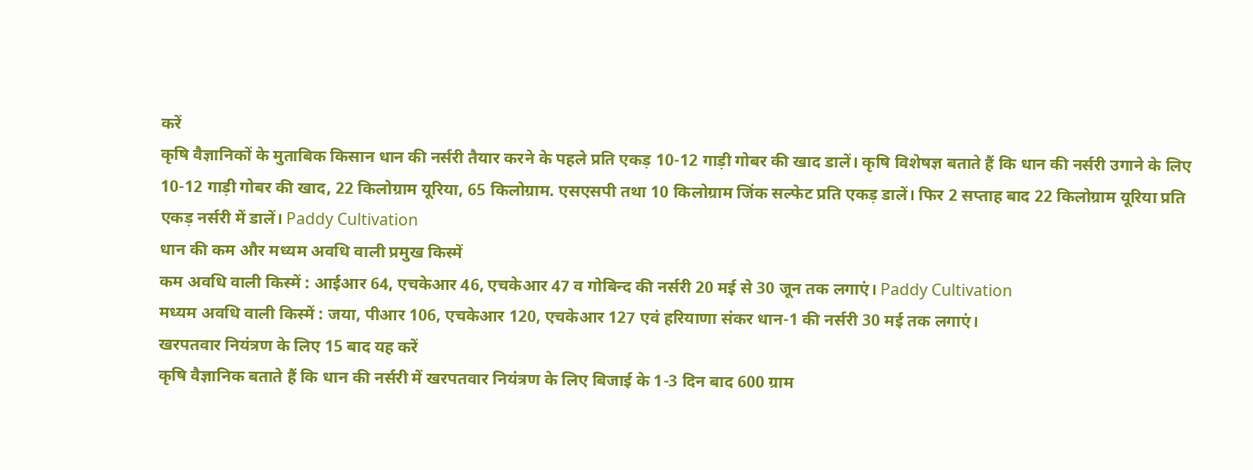करें
कृषि वैज्ञानिकों के मुताबिक किसान धान की नर्सरी तैयार करने के पहले प्रति एकड़ 10-12 गाड़ी गोबर की खाद डालें। कृषि विशेषज्ञ बताते हैं कि धान की नर्सरी उगाने के लिए 10-12 गाड़ी गोबर की खाद, 22 किलोग्राम यूरिया, 65 किलोग्राम. एसएसपी तथा 10 किलोग्राम जिंक सल्फेट प्रति एकड़ डालें। फिर 2 सप्ताह बाद 22 किलोग्राम यूरिया प्रति एकड़ नर्सरी में डालें। Paddy Cultivation
धान की कम और मध्यम अवधि वाली प्रमुख किस्में
कम अवधि वाली किस्में : आईआर 64, एचकेआर 46, एचकेआर 47 व गोबिन्द की नर्सरी 20 मई से 30 जून तक लगाएं। Paddy Cultivation
मध्यम अवधि वाली किस्में : जया, पीआर 106, एचकेआर 120, एचकेआर 127 एवं हरियाणा संकर धान-1 की नर्सरी 30 मई तक लगाएं।
खरपतवार नियंत्रण के लिए 15 बाद यह करें
कृषि वैज्ञानिक बताते हैं कि धान की नर्सरी में खरपतवार नियंत्रण के लिए बिजाई के 1-3 दिन बाद 600 ग्राम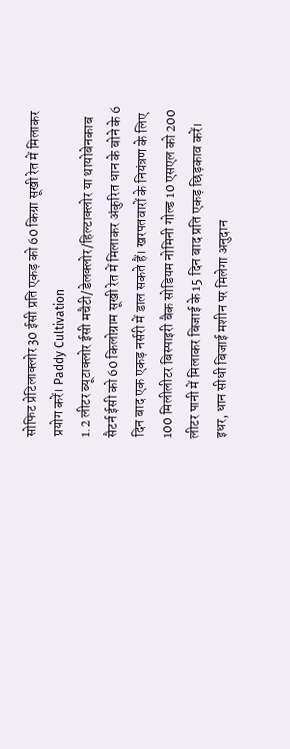सोफिट प्रेटिलाक्लोर 30 ईसी प्रति एकड़ को 60 किग्रा सूखी रेत में मिलाकर प्रयोग करें। Paddy Cultivation
1.2 लीटर ब्यूटाक्लोर ईसी मचैटी/डेलक्लोर/हिल्टाक्लोर या थायोबेनकाब सैटर्न ईसी को 60 किलोग्राम सूखी रेत में मिलाकर अंकुरित धान के बोने के 6 दिन बाद एक एकड़ नर्सरी में डाल सकते हैं। खरपतवारों के नियंत्रण के लिए 100 मिलीलीटर बिस्पाइरी बैक सोडियम नोमिनी गोल्ड 10 एसएल को 200 लीटर पानी में मिलाकर बिजाई के 15 दिन बाद प्रति एकड़ छिड़काव करें।
इधर, धान सीधी बिजाई मशीन पर मिलेगा अनुदान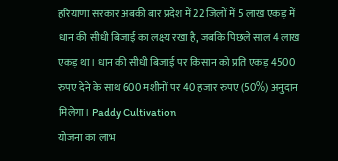हरियाणा सरकार अबकी बार प्रदेश में 22 जिलों में 5 लाख एकड़ में धान की सीधी बिजाई का लक्ष्य रखा है, जबकि पिछले साल 4 लाख एकड़ था। धान की सीधी बिजाई पर किसान को प्रति एकड़ 4500 रुपए देने के साथ 600 मशीनों पर 40 हजार रुपए (50%) अनुदान मिलेगा। Paddy Cultivation
योजना का लाभ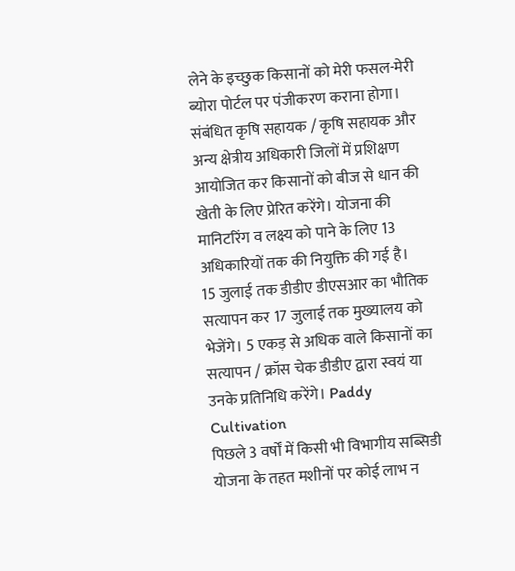लेने के इच्छुक किसानों को मेरी फसल-मेरी ब्योरा पोर्टल पर पंजीकरण कराना होगा। संबंधित कृषि सहायक / कृषि सहायक और अन्य क्षेत्रीय अधिकारी जिलों में प्रशिक्षण आयोजित कर किसानों को बीज से धान की खेती के लिए प्रेरित करेंगे। योजना की मानिटरिंग व लक्ष्य को पाने के लिए 13 अधिकारियों तक की नियुक्ति की गई है।
15 जुलाई तक डीडीए डीएसआर का भौतिक सत्यापन कर 17 जुलाई तक मुख्यालय को भेजेंगे। 5 एकड़ से अधिक वाले किसानों का सत्यापन / क्रॉस चेक डीडीए द्वारा स्वयं या उनके प्रतिनिधि करेंगे। Paddy Cultivation
पिछले 3 वर्षों में किसी भी विभागीय सब्सिडी योजना के तहत मशीनों पर कोई लाभ न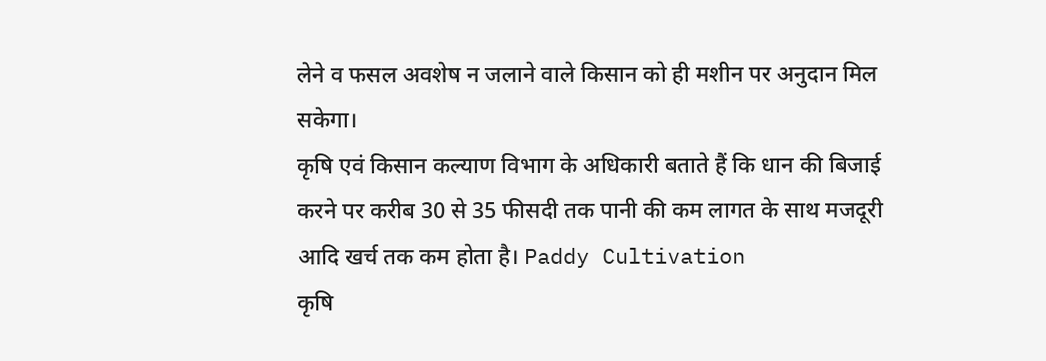लेने व फसल अवशेष न जलाने वाले किसान को ही मशीन पर अनुदान मिल सकेगा।
कृषि एवं किसान कल्याण विभाग के अधिकारी बताते हैं कि धान की बिजाई करने पर करीब 30 से 35 फीसदी तक पानी की कम लागत के साथ मजदूरी आदि खर्च तक कम होता है। Paddy Cultivation
कृषि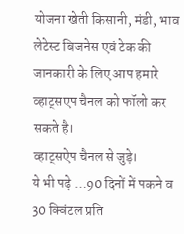योजना खेती किसानी, मंडी, भाव लेटेस्ट बिजनेस एवं टेक की जानकारी के लिए आप हमारे व्हाट्सएप चैनल को फॉलो कर सकते है।
व्हाट्सऐप चैनल से जुड़े।
ये भी पढ़े …90 दिनों में पकने व 30 क्विंटल प्रति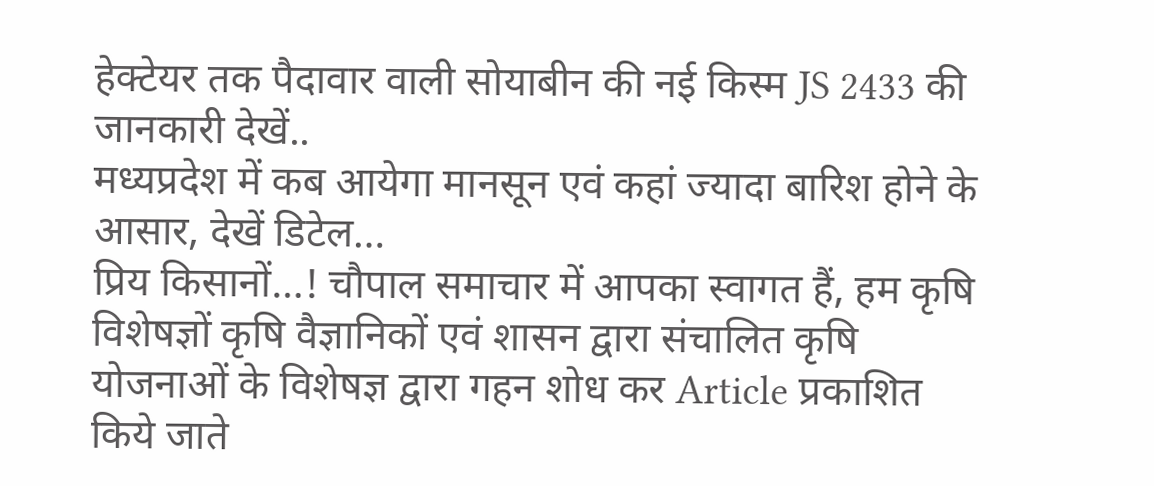हेक्टेयर तक पैदावार वाली सोयाबीन की नई किस्म JS 2433 की जानकारी देखें..
मध्यप्रदेश में कब आयेगा मानसून एवं कहां ज्यादा बारिश होने के आसार, देखें डिटेल…
प्रिय किसानों…! चौपाल समाचार में आपका स्वागत हैं, हम कृषि विशेषज्ञों कृषि वैज्ञानिकों एवं शासन द्वारा संचालित कृषि योजनाओं के विशेषज्ञ द्वारा गहन शोध कर Article प्रकाशित किये जाते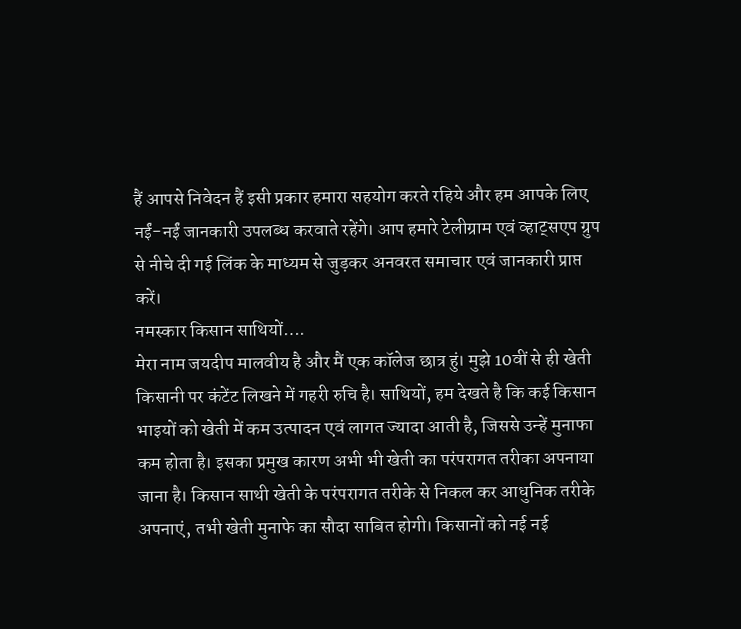हैं आपसे निवेदन हैं इसी प्रकार हमारा सहयोग करते रहिये और हम आपके लिए नईं-नईं जानकारी उपलब्ध करवाते रहेंगे। आप हमारे टेलीग्राम एवं व्हाट्सएप ग्रुप से नीचे दी गई लिंक के माध्यम से जुड़कर अनवरत समाचार एवं जानकारी प्राप्त करें।
नमस्कार किसान साथियों….
मेरा नाम जयदीप मालवीय है और मैं एक कॉलेज छात्र हुं। मुझे 10वीं से ही खेती किसानी पर कंटेंट लिखने में गहरी रुचि है। साथियों, हम देखते है कि कई किसान भाइयों को खेती में कम उत्पादन एवं लागत ज्यादा आती है, जिससे उन्हें मुनाफा कम होता है। इसका प्रमुख कारण अभी भी खेती का परंपरागत तरीका अपनाया जाना है। किसान साथी खेती के परंपरागत तरीके से निकल कर आधुनिक तरीके अपनाएं, तभी खेती मुनाफे का सौदा साबित होगी। किसानों को नई नई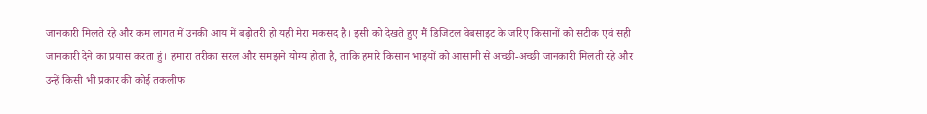जानकारी मिलते रहे और कम लागत में उनकी आय में बढ़ोतरी हो यही मेरा मकसद है। इसी को देखते हुए मैं डिजिटल वेबसाइट के जरिए किसानों को सटीक एवं सही जानकारी देने का प्रयास करता हुं। हमारा तरीका सरल और समझने योग्य होता है, ताकि हमारे किसान भाइयों को आसानी से अच्छी-अच्छी जानकारी मिलती रहे और उन्हें किसी भी प्रकार की कोई तकलीफ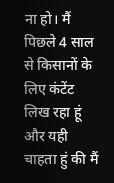ना हो। मैं पिछले 4 साल से किसानों के लिए कंटेंट लिख रहा हूं और यही चाहता हुं की मैं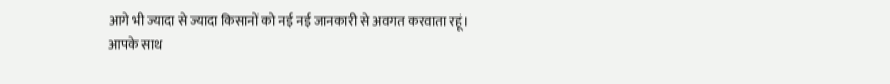आगे भी ज्यादा से ज्यादा किसानों को नई नई जानकारी से अवगत करवाता रहूं।
आपके साथ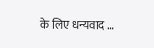के लिए धन्यवाद …